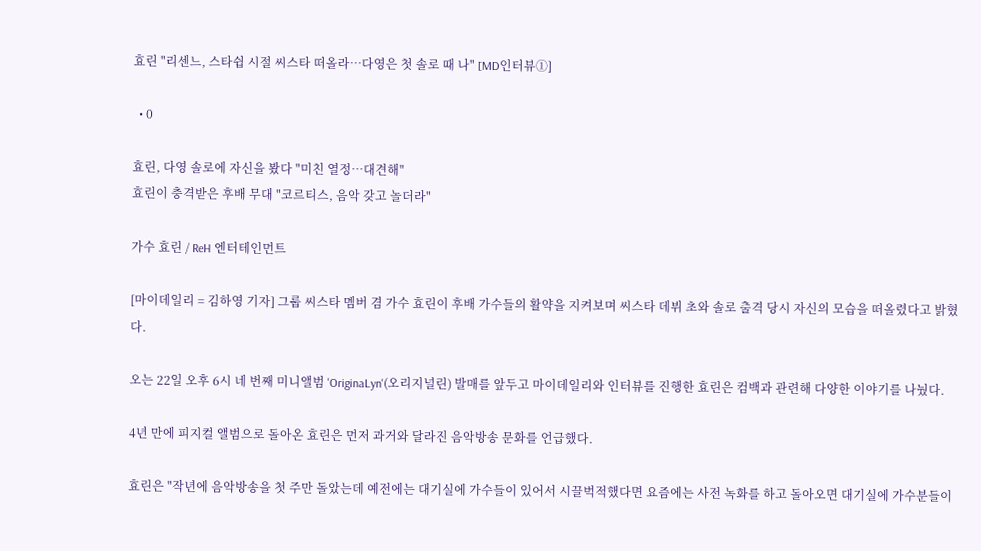효린 "리센느, 스타쉽 시절 씨스타 떠올라…다영은 첫 솔로 때 나" [MD인터뷰①]

  • 0

효린, 다영 솔로에 자신을 봤다 "미친 열정…대견해"
효린이 충격받은 후배 무대 "코르티스, 음악 갖고 놀더라"

가수 효린 / ReH 엔터테인먼트

[마이데일리 = 김하영 기자] 그룹 씨스타 멤버 겸 가수 효린이 후배 가수들의 활약을 지켜보며 씨스타 데뷔 초와 솔로 출격 당시 자신의 모습을 떠올렸다고 밝혔다.

오는 22일 오후 6시 네 번째 미니앨범 'OriginaLyn'(오리지널린) 발매를 앞두고 마이데일리와 인터뷰를 진행한 효린은 컴백과 관련해 다양한 이야기를 나눴다.

4년 만에 피지컬 앨범으로 돌아온 효린은 먼저 과거와 달라진 음악방송 문화를 언급했다.

효린은 "작년에 음악방송을 첫 주만 돌았는데 예전에는 대기실에 가수들이 있어서 시끌벅적했다면 요즘에는 사전 녹화를 하고 돌아오면 대기실에 가수분들이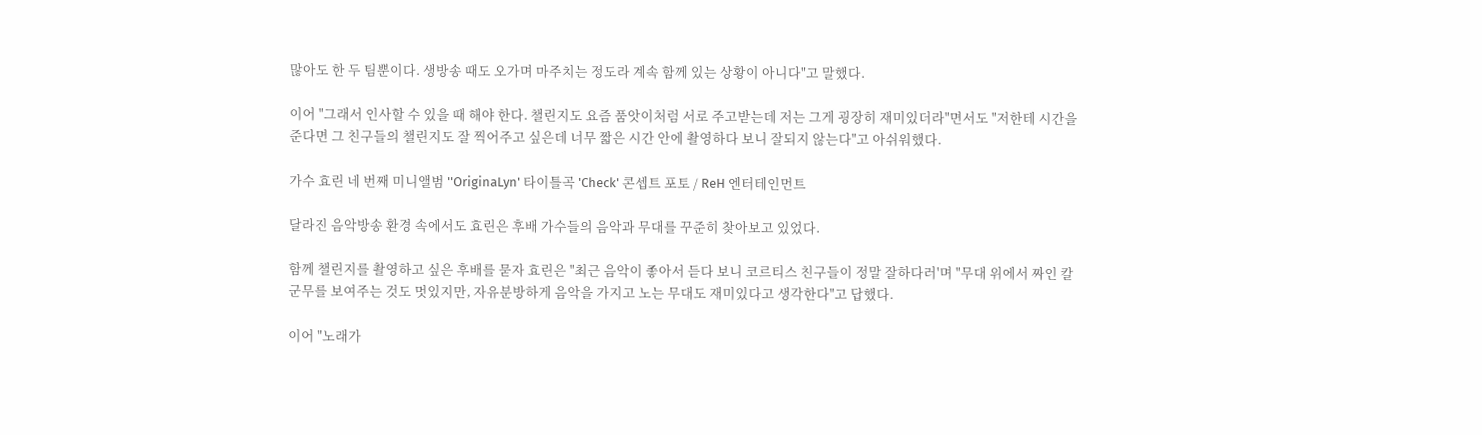많아도 한 두 팀뿐이다. 생방송 때도 오가며 마주치는 정도라 계속 함께 있는 상황이 아니다"고 말했다.

이어 "그래서 인사할 수 있을 때 해야 한다. 챌린지도 요즘 품앗이처럼 서로 주고받는데 저는 그게 굉장히 재미있더라"면서도 "저한테 시간을 준다면 그 친구들의 챌린지도 잘 찍어주고 싶은데 너무 짧은 시간 안에 촬영하다 보니 잘되지 않는다"고 아쉬워했다.

가수 효린 네 번째 미니앨범 ''OriginaLyn' 타이틀곡 'Check' 콘셉트 포토 / ReH 엔터테인먼트

달라진 음악방송 환경 속에서도 효린은 후배 가수들의 음악과 무대를 꾸준히 찾아보고 있었다.

함께 챌린지를 촬영하고 싶은 후배를 묻자 효린은 "최근 음악이 좋아서 듣다 보니 코르티스 친구들이 정말 잘하다러'며 "무대 위에서 짜인 칼군무를 보여주는 것도 멋있지만, 자유분방하게 음악을 가지고 노는 무대도 재미있다고 생각한다"고 답했다.

이어 "노래가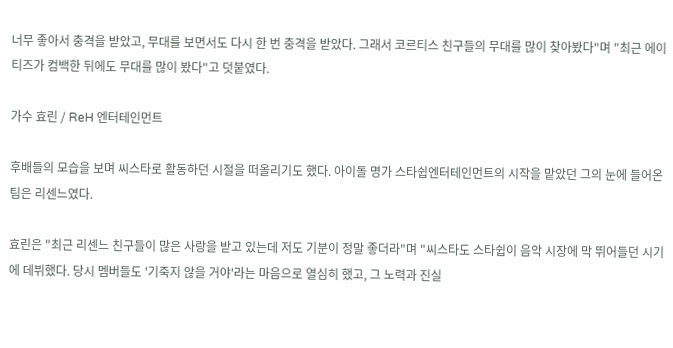너무 좋아서 충격을 받았고, 무대를 보면서도 다시 한 번 충격을 받았다. 그래서 코르티스 친구들의 무대를 많이 찾아봤다"며 "최근 에이티즈가 컴백한 뒤에도 무대를 많이 봤다"고 덧붙였다.

가수 효린 / ReH 엔터테인먼트

후배들의 모습을 보며 씨스타로 활동하던 시절을 떠올리기도 했다. 아이돌 명가 스타쉽엔터테인먼트의 시작을 맡았던 그의 눈에 들어온 팀은 리센느였다.

효린은 "최근 리센느 친구들이 많은 사랑을 받고 있는데 저도 기분이 정말 좋더라"며 "씨스타도 스타쉽이 음악 시장에 막 뛰어들던 시기에 데뷔했다. 당시 멤버들도 '기죽지 않을 거야'라는 마음으로 열심히 했고, 그 노력과 진실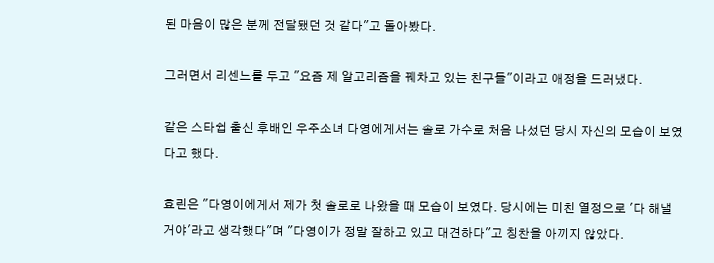된 마음이 많은 분께 전달됐던 것 같다"고 돌아봤다.

그러면서 리센느를 두고 "요즘 제 알고리즘을 꿰차고 있는 친구들"이라고 애정을 드러냈다.

같은 스타쉽 출신 후배인 우주소녀 다영에게서는 솔로 가수로 처음 나섰던 당시 자신의 모습이 보였다고 했다.

효린은 "다영이에게서 제가 첫 솔로로 나왔을 때 모습이 보였다. 당시에는 미친 열정으로 '다 해낼 거야'라고 생각했다"며 "다영이가 정말 잘하고 있고 대견하다"고 칭찬을 아끼지 않았다.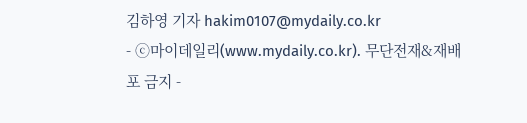김하영 기자 hakim0107@mydaily.co.kr
- ⓒ마이데일리(www.mydaily.co.kr). 무단전재&재배포 금지 -